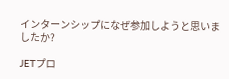インターンシップになぜ参加しようと思いましたか?

JETプロ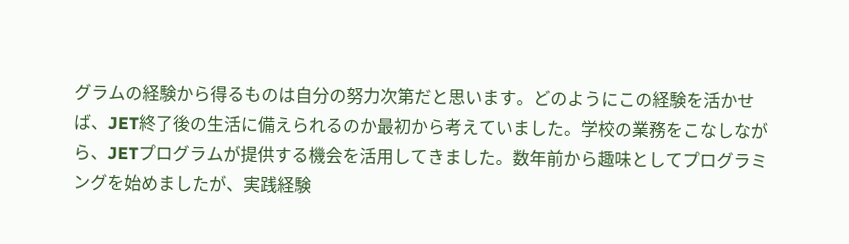グラムの経験から得るものは自分の努力次第だと思います。どのようにこの経験を活かせば、JET終了後の生活に備えられるのか最初から考えていました。学校の業務をこなしながら、JETプログラムが提供する機会を活用してきました。数年前から趣味としてプログラミングを始めましたが、実践経験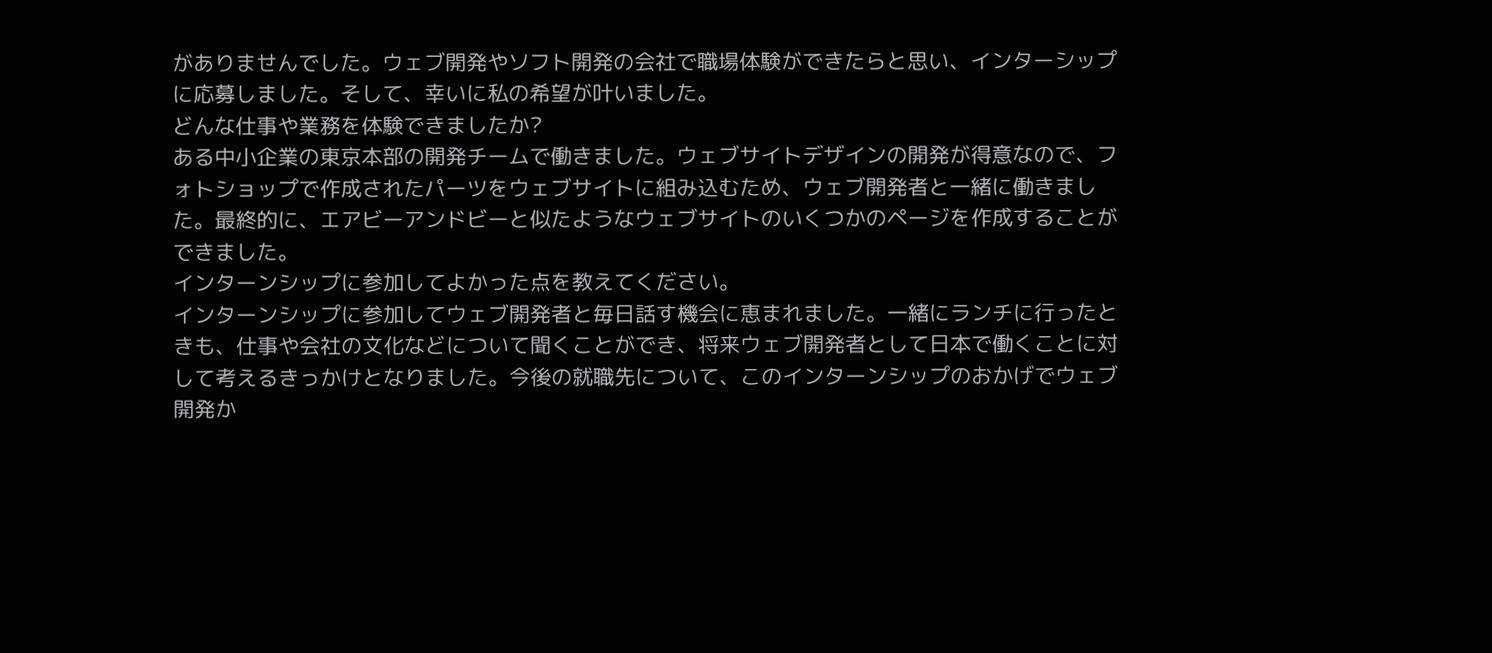がありませんでした。ウェブ開発やソフト開発の会社で職場体験ができたらと思い、インターシップに応募しました。そして、幸いに私の希望が叶いました。
どんな仕事や業務を体験できましたか?
ある中小企業の東京本部の開発チームで働きました。ウェブサイトデザインの開発が得意なので、フォトショップで作成されたパーツをウェブサイトに組み込むため、ウェブ開発者と一緒に働きました。最終的に、エアビーアンドビーと似たようなウェブサイトのいくつかのページを作成することができました。
インターンシップに参加してよかった点を教えてください。
インターンシップに参加してウェブ開発者と毎日話す機会に恵まれました。一緒にランチに行ったときも、仕事や会社の文化などについて聞くことができ、将来ウェブ開発者として日本で働くことに対して考えるきっかけとなりました。今後の就職先について、このインターンシップのおかげでウェブ開発か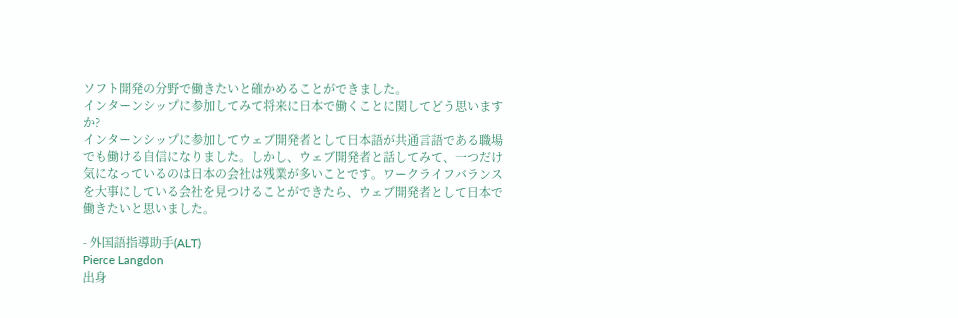ソフト開発の分野で働きたいと確かめることができました。
インターンシップに参加してみて将来に日本で働くことに関してどう思いますか?
インターンシップに参加してウェブ開発者として日本語が共通言語である職場でも働ける自信になりました。しかし、ウェブ開発者と話してみて、一つだけ気になっているのは日本の会社は残業が多いことです。ワークライフバランスを大事にしている会社を見つけることができたら、ウェブ開発者として日本で働きたいと思いました。

- 外国語指導助手(ALT)
Pierce Langdon
出身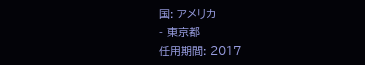国: アメリカ
- 東京都
任用期間: 2017